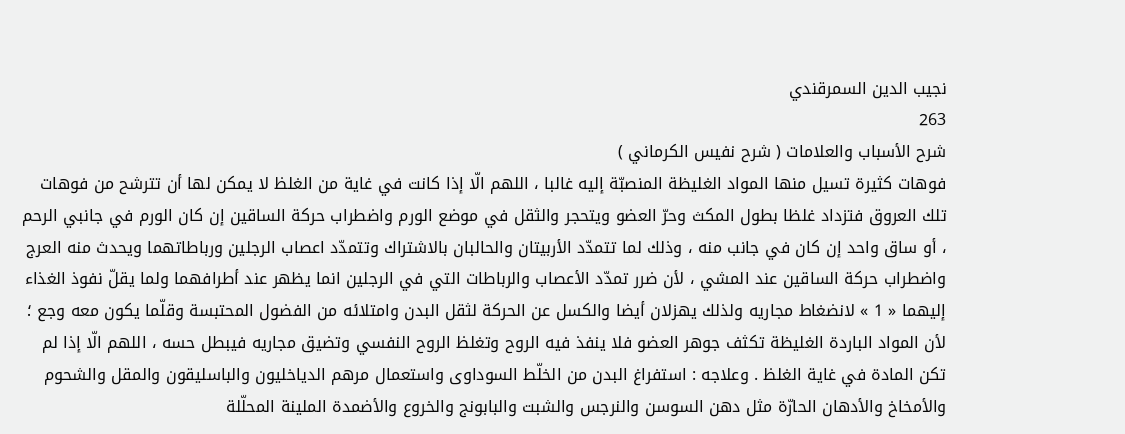نجيب الدين السمرقندي
263
شرح الأسباب والعلامات ( شرح نفيس الكرماني )
فوهات كثيرة تسيل منها المواد الغليظة المنصبّة إليه غالبا ، اللهم الّا إذا كانت في غاية من الغلظ لا يمكن لها أن تترشح من فوهات تلك العروق فتزداد غلظا بطول المكث وحرّ العضو ويتحجر والثقل في موضع الورم واضطراب حركة الساقين إن كان الورم في جانبي الرحم ، أو ساق واحد إن كان في جانب منه ، وذلك لما تتمدّد الأربيتان والحالبان بالاشتراك وتتمدّد اعصاب الرجلين ورباطاتهما ويحدث منه العرج واضطراب حركة الساقين عند المشي ، لأن ضرر تمدّد الأعصاب والرباطات التي في الرجلين انما يظهر عند أطرافهما ولما يقلّ نفوذ الغذاء إليهما « 1 » لانضغاط مجاريه ولذلك يهزلان أيضا والكسل عن الحركة لثقل البدن وامتلائه من الفضول المحتبسة وقلّما يكون معه وجع ؛ لأن المواد الباردة الغليظة تكثف جوهر العضو فلا ينفذ فيه الروح وتغلظ الروح النفسي وتضيق مجاريه فيبطل حسه ، اللهم الّا إذا لم تكن المادة في غاية الغلظ . وعلاجه : استفراغ البدن من الخلّط السوداوى واستعمال مرهم الدياخليون والباسليقون والمقل والشحوم والأمخاخ والأدهان الحارّة مثل دهن السوسن والنرجس والشبت والبابونج والخروع والأضمدة الملينة المحلّلة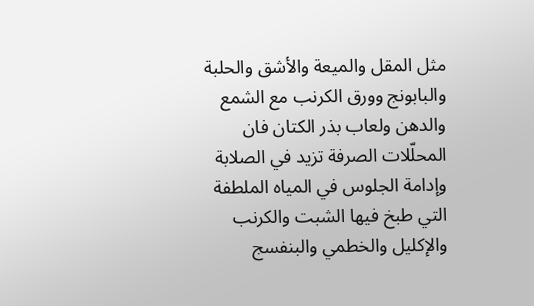مثل المقل والميعة والأشق والحلبة والبابونج وورق الكرنب مع الشمع والدهن ولعاب بذر الكتان فان المحلّلات الصرفة تزيد في الصلابة وإدامة الجلوس في المياه الملطفة التي طبخ فيها الشبت والكرنب والإكليل والخطمي والبنفسج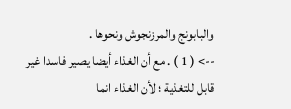والبابونج والمرزنجوش ونحوها .
--> ( 1 ) . مع أن الغذاء أيضا يصير فاسدا غير قابل للتغذية ؛ لأن الغذاء انما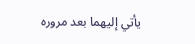يأتي إليهما بعد مروره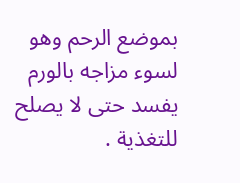بموضع الرحم وهو لسوء مزاجه بالورم يفسد حتى لا يصلح للتغذية .